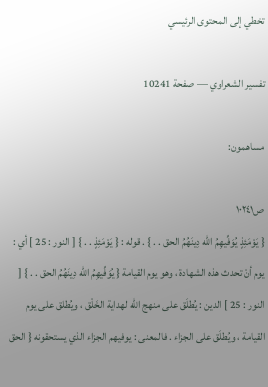تخطي إلى المحتوى الرئيسي

تفسير الشعراوي — صفحة 10241

مساهمون:

ص١٠٢٤١
{ يَوْمَئِذٍ يُوَفِّيهِمُ الله دِينَهُمُ الحق . . } . قوله : { يَوْمَئِذٍ . . } [ النور : 25 ] أي : يوم أنْ تحدث هذه الشهادة ، وهو يوم القيامة { يُوَفِّيهِمُ الله دِينَهُمُ الحق . . } [ النور : 25 ] الدين : يُطلَق على منهج الله لهداية الخَلْق ، ويُطلق على يوم القيامة ، ويُطلَق على الجزاء . فالمعنى : يوفيهم الجزاء الذي يستحقونه { الحق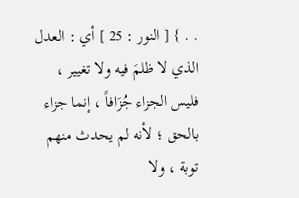. . } [ النور : 25 ] أي : العدل الذي لا ظلمَ فيه ولا تغيير ، فليس الجزاء جُزَافاً ، إنما جزاء بالحق ؛ لأنه لم يحدث منهم توبة ، ولا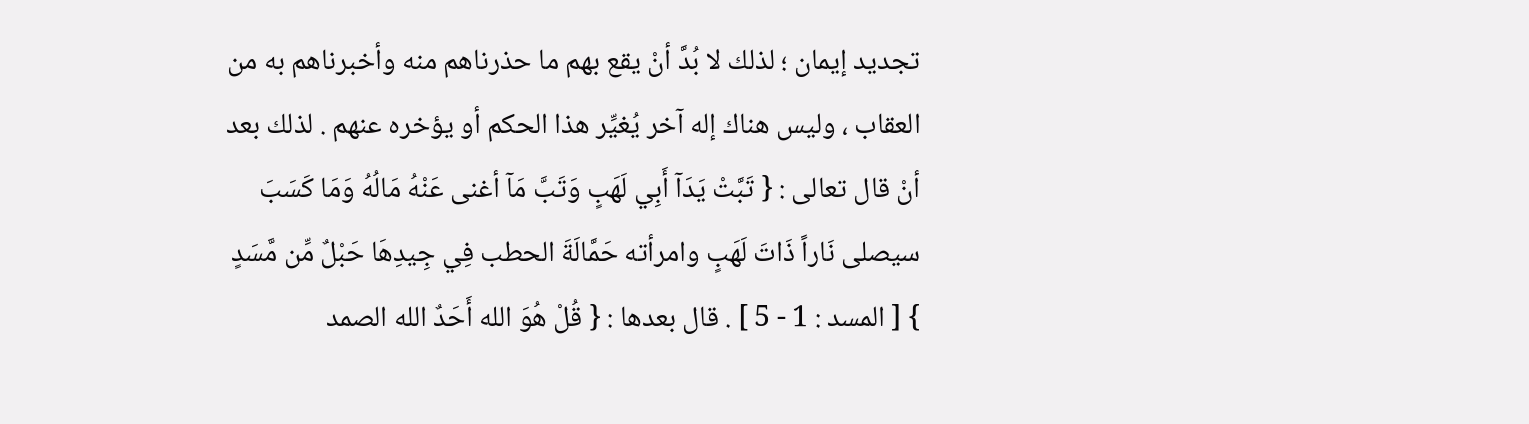تجديد إيمان ؛ لذلك لا بُدَّ أنْ يقع بهم ما حذرناهم منه وأخبرناهم به من العقاب ، وليس هناك إله آخر يُغيِّر هذا الحكم أو يؤخره عنهم . لذلك بعد أنْ قال تعالى : { تَبَّتْ يَدَآ أَبِي لَهَبٍ وَتَبَّ مَآ أغنى عَنْهُ مَالُهُ وَمَا كَسَبَ سيصلى نَاراً ذَاتَ لَهَبٍ وامرأته حَمَّالَةَ الحطب فِي جِيدِهَا حَبْلٌ مِّن مَّسَدٍ } [ المسد : 1 - 5 ] . قال بعدها : { قُلْ هُوَ الله أَحَدٌ الله الصمد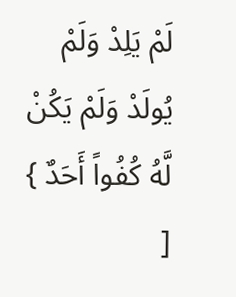لَمْ يَلِدْ وَلَمْ يُولَدْ وَلَمْ يَكُنْ لَّهُ كُفُواً أَحَدٌ } [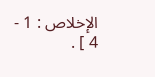الإخلاص : 1 - 4 ] .